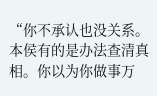“你不承认也没关系。本侯有的是办法查清真相。你以为你做事万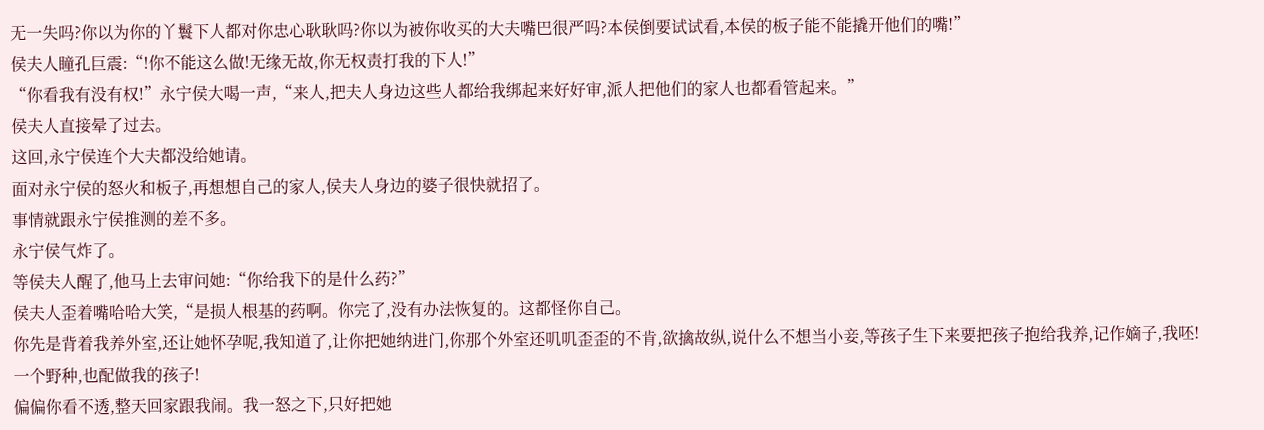无一失吗?你以为你的丫鬟下人都对你忠心耿耿吗?你以为被你收买的大夫嘴巴很严吗?本侯倒要试试看,本侯的板子能不能撬开他们的嘴!”
侯夫人瞳孔巨震:“!你不能这么做!无缘无故,你无权责打我的下人!”
“你看我有没有权!”永宁侯大喝一声,“来人,把夫人身边这些人都给我绑起来好好审,派人把他们的家人也都看管起来。”
侯夫人直接晕了过去。
这回,永宁侯连个大夫都没给她请。
面对永宁侯的怒火和板子,再想想自己的家人,侯夫人身边的婆子很快就招了。
事情就跟永宁侯推测的差不多。
永宁侯气炸了。
等侯夫人醒了,他马上去审问她:“你给我下的是什么药?”
侯夫人歪着嘴哈哈大笑,“是损人根基的药啊。你完了,没有办法恢复的。这都怪你自己。
你先是背着我养外室,还让她怀孕呢,我知道了,让你把她纳进门,你那个外室还叽叽歪歪的不肯,欲擒故纵,说什么不想当小妾,等孩子生下来要把孩子抱给我养,记作嫡子,我呸!一个野种,也配做我的孩子!
偏偏你看不透,整天回家跟我闹。我一怒之下,只好把她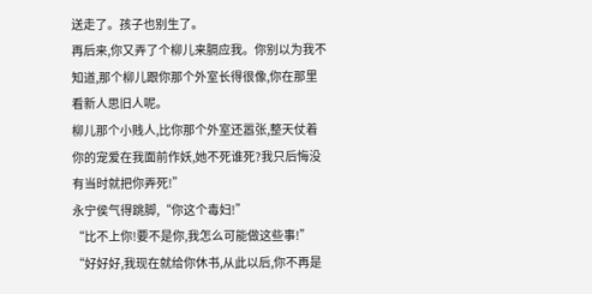送走了。孩子也别生了。
再后来,你又弄了个柳儿来膈应我。你别以为我不知道,那个柳儿跟你那个外室长得很像,你在那里看新人思旧人呢。
柳儿那个小贱人,比你那个外室还嚣张,整天仗着你的宠爱在我面前作妖,她不死谁死?我只后悔没有当时就把你弄死!”
永宁侯气得跳脚,“你这个毒妇!”
“比不上你!要不是你,我怎么可能做这些事!”
“好好好,我现在就给你休书,从此以后,你不再是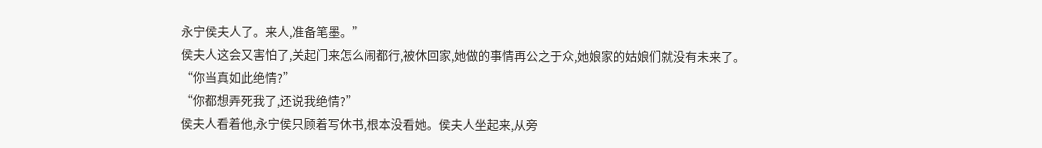永宁侯夫人了。来人,准备笔墨。”
侯夫人这会又害怕了,关起门来怎么闹都行,被休回家,她做的事情再公之于众,她娘家的姑娘们就没有未来了。
“你当真如此绝情?”
“你都想弄死我了,还说我绝情?”
侯夫人看着他,永宁侯只顾着写休书,根本没看她。侯夫人坐起来,从旁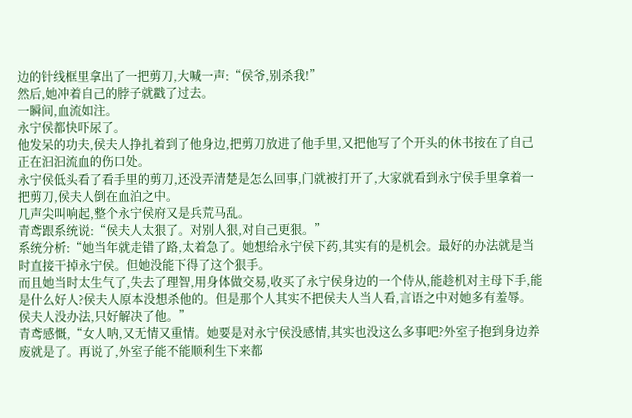边的针线框里拿出了一把剪刀,大喊一声:“侯爷,别杀我!”
然后,她冲着自己的脖子就戳了过去。
一瞬间,血流如注。
永宁侯都快吓尿了。
他发呆的功夫,侯夫人挣扎着到了他身边,把剪刀放进了他手里,又把他写了个开头的休书按在了自己正在汩汩流血的伤口处。
永宁侯低头看了看手里的剪刀,还没弄清楚是怎么回事,门就被打开了,大家就看到永宁侯手里拿着一把剪刀,侯夫人倒在血泊之中。
几声尖叫响起,整个永宁侯府又是兵荒马乱。
青鸢跟系统说:“侯夫人太狠了。对别人狠,对自己更狠。”
系统分析:“她当年就走错了路,太着急了。她想给永宁侯下药,其实有的是机会。最好的办法就是当时直接干掉永宁侯。但她没能下得了这个狠手。
而且她当时太生气了,失去了理智,用身体做交易,收买了永宁侯身边的一个侍从,能趁机对主母下手,能是什么好人?侯夫人原本没想杀他的。但是那个人其实不把侯夫人当人看,言语之中对她多有羞辱。侯夫人没办法,只好解决了他。”
青鸢感慨,“女人呐,又无情又重情。她要是对永宁侯没感情,其实也没这么多事吧?外室子抱到身边养废就是了。再说了,外室子能不能顺利生下来都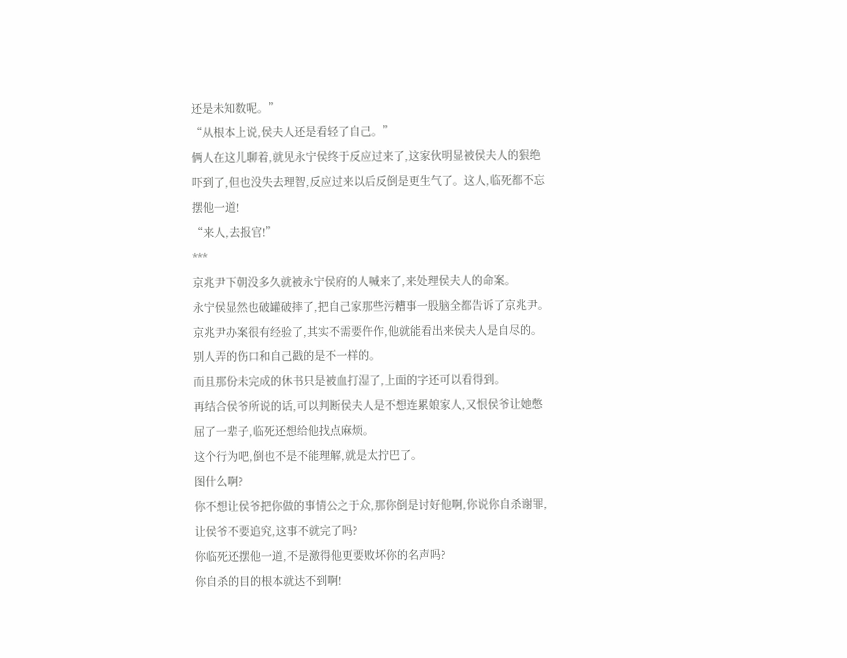还是未知数呢。”
“从根本上说,侯夫人还是看轻了自己。”
俩人在这儿聊着,就见永宁侯终于反应过来了,这家伙明显被侯夫人的狠绝吓到了,但也没失去理智,反应过来以后反倒是更生气了。这人,临死都不忘摆他一道!
“来人,去报官!”
***
京兆尹下朝没多久就被永宁侯府的人喊来了,来处理侯夫人的命案。
永宁侯显然也破罐破摔了,把自己家那些污糟事一股脑全都告诉了京兆尹。
京兆尹办案很有经验了,其实不需要仵作,他就能看出来侯夫人是自尽的。别人弄的伤口和自己戳的是不一样的。
而且那份未完成的休书只是被血打湿了,上面的字还可以看得到。
再结合侯爷所说的话,可以判断侯夫人是不想连累娘家人,又恨侯爷让她憋屈了一辈子,临死还想给他找点麻烦。
这个行为吧,倒也不是不能理解,就是太拧巴了。
图什么啊?
你不想让侯爷把你做的事情公之于众,那你倒是讨好他啊,你说你自杀谢罪,让侯爷不要追究,这事不就完了吗?
你临死还摆他一道,不是激得他更要败坏你的名声吗?
你自杀的目的根本就达不到啊!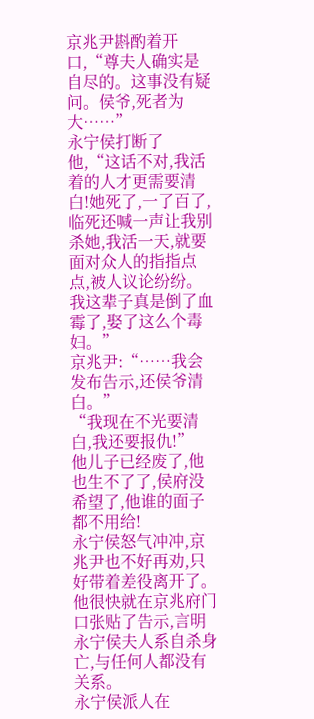京兆尹斟酌着开口,“尊夫人确实是自尽的。这事没有疑问。侯爷,死者为大……”
永宁侯打断了他,“这话不对,我活着的人才更需要清白!她死了,一了百了,临死还喊一声让我别杀她,我活一天,就要面对众人的指指点点,被人议论纷纷。我这辈子真是倒了血霉了,娶了这么个毒妇。”
京兆尹:“……我会发布告示,还侯爷清白。”
“我现在不光要清白,我还要报仇!”
他儿子已经废了,他也生不了了,侯府没希望了,他谁的面子都不用给!
永宁侯怒气冲冲,京兆尹也不好再劝,只好带着差役离开了。他很快就在京兆府门口张贴了告示,言明永宁侯夫人系自杀身亡,与任何人都没有关系。
永宁侯派人在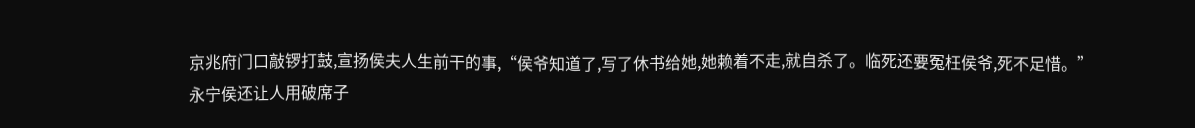京兆府门口敲锣打鼓,宣扬侯夫人生前干的事,“侯爷知道了,写了休书给她,她赖着不走,就自杀了。临死还要冤枉侯爷,死不足惜。”
永宁侯还让人用破席子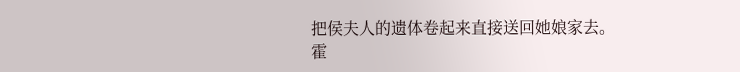把侯夫人的遗体卷起来直接送回她娘家去。
霍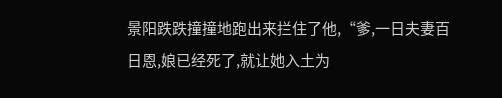景阳跌跌撞撞地跑出来拦住了他,“爹,一日夫妻百日恩,娘已经死了,就让她入土为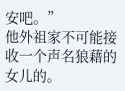安吧。”
他外祖家不可能接收一个声名狼藉的女儿的。